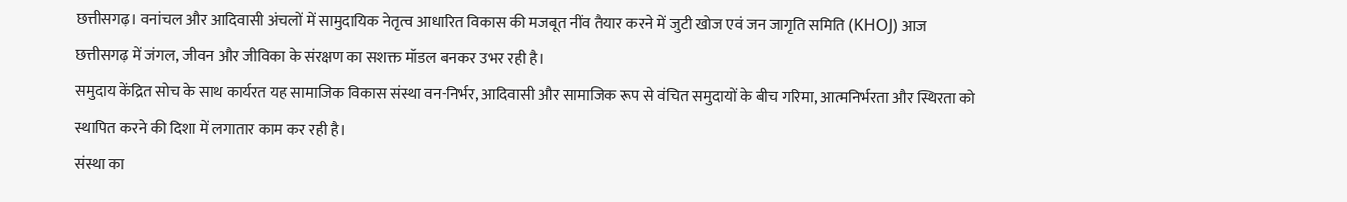छत्तीसगढ़। वनांचल और आदिवासी अंचलों में सामुदायिक नेतृत्व आधारित विकास की मजबूत नींव तैयार करने में जुटी खोज एवं जन जागृति समिति (KHOJ) आज छत्तीसगढ़ में जंगल, जीवन और जीविका के संरक्षण का सशक्त मॉडल बनकर उभर रही है।
समुदाय केंद्रित सोच के साथ कार्यरत यह सामाजिक विकास संस्था वन-निर्भर, आदिवासी और सामाजिक रूप से वंचित समुदायों के बीच गरिमा, आत्मनिर्भरता और स्थिरता को स्थापित करने की दिशा में लगातार काम कर रही है।
संस्था का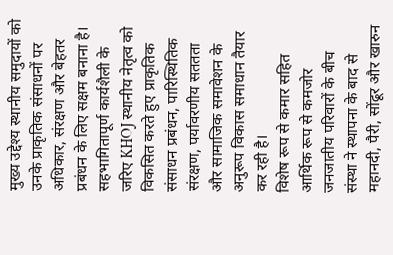मुख्य उद्देश्य स्थानीय समुदायों को उनके प्राकृतिक संसाधनों पर अधिकार, संरक्षण और बेहतर प्रबंधन के लिए सक्षम बनाना है।
सहभागितापूर्ण कार्यशैली के जरिए KHOJ स्थानीय नेतृत्व को विकसित करते हुए प्राकृतिक संसाधन प्रबंधन, पारिस्थितिक संरक्षण, पर्यावरणीय सततता और सामाजिक समावेशन के अनुरूप विकास समाधान तैयार कर रही है।
विशेष रूप से कमार सहित आर्थिक रूप से कमजोर जनजातीय परिवारों के बीच संस्था ने स्थापना के बाद से महानदी, पैरी, सोंढूर और खारुन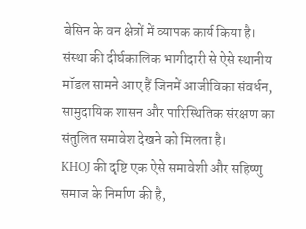बेसिन के वन क्षेत्रों में व्यापक कार्य किया है। संस्था की दीर्घकालिक भागीदारी से ऐसे स्थानीय मॉडल सामने आए हैं जिनमें आजीविका संवर्धन, सामुदायिक शासन और पारिस्थितिक संरक्षण का संतुलित समावेश देखने को मिलता है।
KHOJ की दृष्टि एक ऐसे समावेशी और सहिष्णु समाज के निर्माण की है,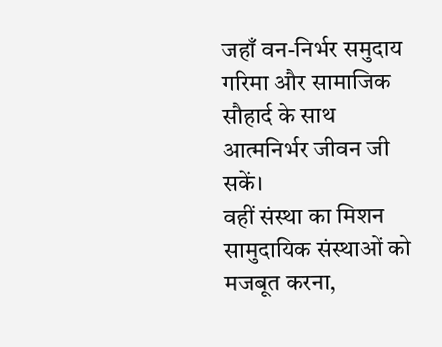जहाँ वन-निर्भर समुदाय गरिमा और सामाजिक सौहार्द के साथ आत्मनिर्भर जीवन जी सकें।
वहीं संस्था का मिशन सामुदायिक संस्थाओं को मजबूत करना,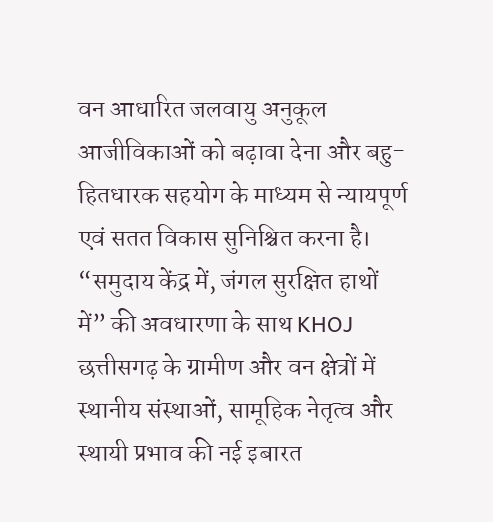वन आधारित जलवायु अनुकूल आजीविकाओं को बढ़ावा देना और बहु-हितधारक सहयोग के माध्यम से न्यायपूर्ण एवं सतत विकास सुनिश्चित करना है।
“समुदाय केंद्र में, जंगल सुरक्षित हाथों में” की अवधारणा के साथ KHOJ छत्तीसगढ़ के ग्रामीण और वन क्षेत्रों में स्थानीय संस्थाओं, सामूहिक नेतृत्व और स्थायी प्रभाव की नई इबारत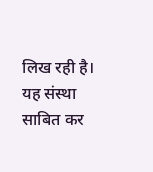लिख रही है। यह संस्था साबित कर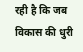रही है कि जब विकास की धुरी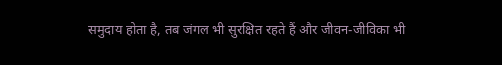समुदाय होता है, तब जंगल भी सुरक्षित रहते हैं और जीवन-जीविका भी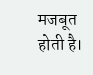मजबूत होती है।